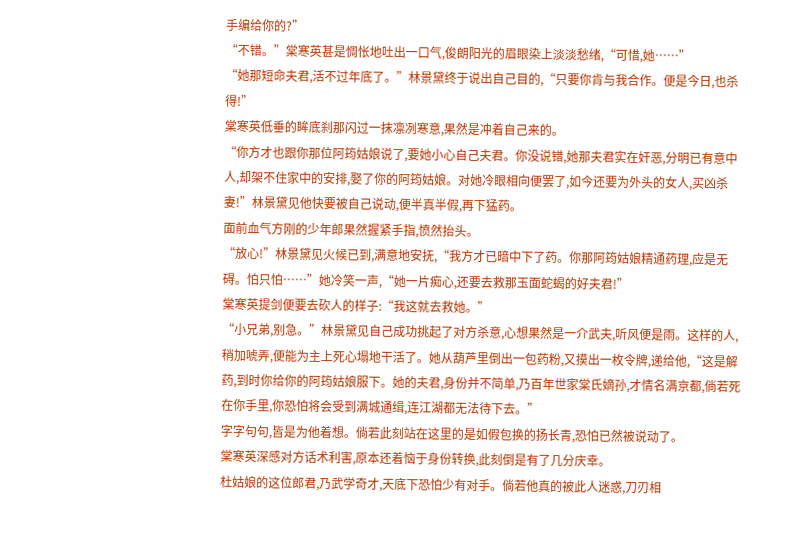手编给你的?”
“不错。”棠寒英甚是惆怅地吐出一口气,俊朗阳光的眉眼染上淡淡愁绪,“可惜,她……”
“她那短命夫君,活不过年底了。”林景黛终于说出自己目的,“只要你肯与我合作。便是今日,也杀得!”
棠寒英低垂的眸底刹那闪过一抹凛冽寒意,果然是冲着自己来的。
“你方才也跟你那位阿筠姑娘说了,要她小心自己夫君。你没说错,她那夫君实在奸恶,分明已有意中人,却架不住家中的安排,娶了你的阿筠姑娘。对她冷眼相向便罢了,如今还要为外头的女人,买凶杀妻!”林景黛见他快要被自己说动,便半真半假,再下猛药。
面前血气方刚的少年郎果然握紧手指,愤然抬头。
“放心!”林景黛见火候已到,满意地安抚,“我方才已暗中下了药。你那阿筠姑娘精通药理,应是无碍。怕只怕……”她冷笑一声,“她一片痴心,还要去救那玉面蛇蝎的好夫君!”
棠寒英提剑便要去砍人的样子:“我这就去救她。”
“小兄弟,别急。”林景黛见自己成功挑起了对方杀意,心想果然是一介武夫,听风便是雨。这样的人,稍加唬弄,便能为主上死心塌地干活了。她从葫芦里倒出一包药粉,又摸出一枚令牌,递给他,“这是解药,到时你给你的阿筠姑娘服下。她的夫君,身份并不简单,乃百年世家棠氏嫡孙,才情名满京都,倘若死在你手里,你恐怕将会受到满城通缉,连江湖都无法待下去。”
字字句句,皆是为他着想。倘若此刻站在这里的是如假包换的扬长青,恐怕已然被说动了。
棠寒英深感对方话术利害,原本还着恼于身份转换,此刻倒是有了几分庆幸。
杜姑娘的这位郎君,乃武学奇才,天底下恐怕少有对手。倘若他真的被此人迷惑,刀刃相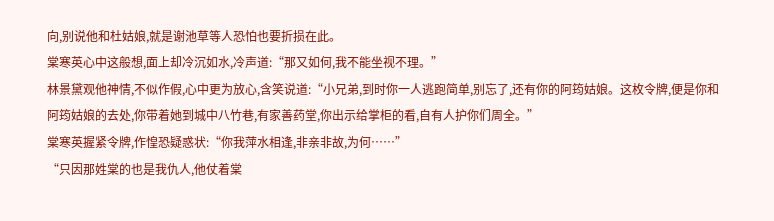向,别说他和杜姑娘,就是谢池草等人恐怕也要折损在此。
棠寒英心中这般想,面上却冷沉如水,冷声道:“那又如何,我不能坐视不理。”
林景黛观他神情,不似作假,心中更为放心,含笑说道:“小兄弟,到时你一人逃跑简单,别忘了,还有你的阿筠姑娘。这枚令牌,便是你和阿筠姑娘的去处,你带着她到城中八竹巷,有家善药堂,你出示给掌柜的看,自有人护你们周全。”
棠寒英握紧令牌,作惶恐疑惑状:“你我萍水相逢,非亲非故,为何……”
“只因那姓棠的也是我仇人,他仗着棠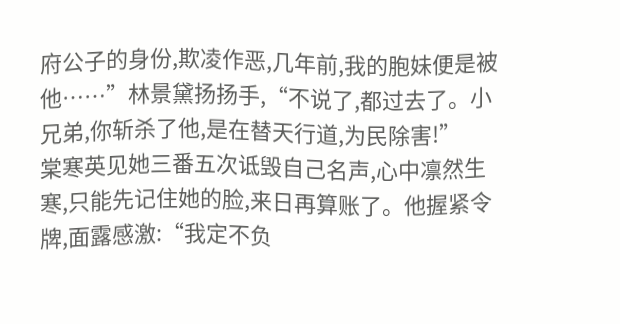府公子的身份,欺凌作恶,几年前,我的胞妹便是被他……”林景黛扬扬手,“不说了,都过去了。小兄弟,你斩杀了他,是在替天行道,为民除害!”
棠寒英见她三番五次诋毁自己名声,心中凛然生寒,只能先记住她的脸,来日再算账了。他握紧令牌,面露感激:“我定不负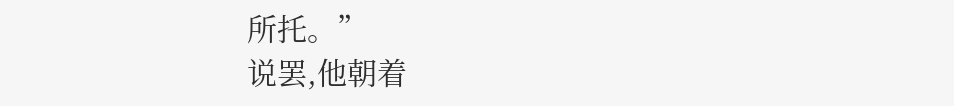所托。”
说罢,他朝着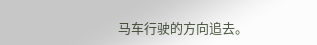马车行驶的方向追去。